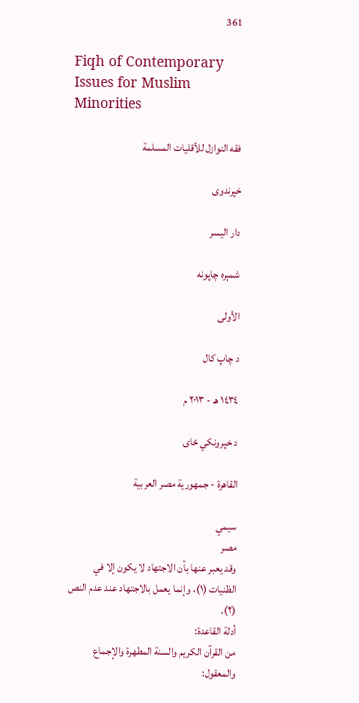361

Fiqh of Contemporary Issues for Muslim Minorities

فقه النوازل للأقليات المسلمة

خپرندوی

دار اليسر

شمېره چاپونه

الأولى

د چاپ کال

١٤٣٤ هـ - ٢٠١٣ م

د خپرونکي ځای

القاهرة - جمهورية مصر العربية

سیمې
مصر
وقد يعبر عنها بأن الاجتهاد لا يكون إلا في الظنيات (١)، وإنما يعمل بالاجتهاد عند عدم النص (٢).
أدلة القاعدة:
من القرآن الكريم والسنة المطهرة والإجماع والمعقول: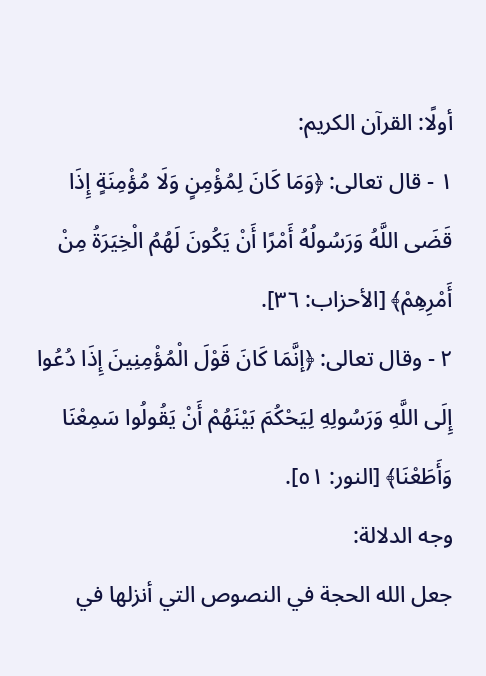أولًا: القرآن الكريم:
١ - قال تعالى: ﴿وَمَا كَانَ لِمُؤْمِنٍ وَلَا مُؤْمِنَةٍ إِذَا قَضَى اللَّهُ وَرَسُولُهُ أَمْرًا أَنْ يَكُونَ لَهُمُ الْخِيَرَةُ مِنْ أَمْرِهِمْ﴾ [الأحزاب: ٣٦].
٢ - وقال تعالى: ﴿إنَّمَا كَانَ قَوْلَ الْمُؤْمِنِينَ إِذَا دُعُوا إِلَى اللَّهِ وَرَسُولِهِ لِيَحْكُمَ بَيْنَهُمْ أَنْ يَقُولُوا سَمِعْنَا وَأَطَعْنَا﴾ [النور: ٥١].
وجه الدلالة:
جعل الله الحجة في النصوص التي أنزلها في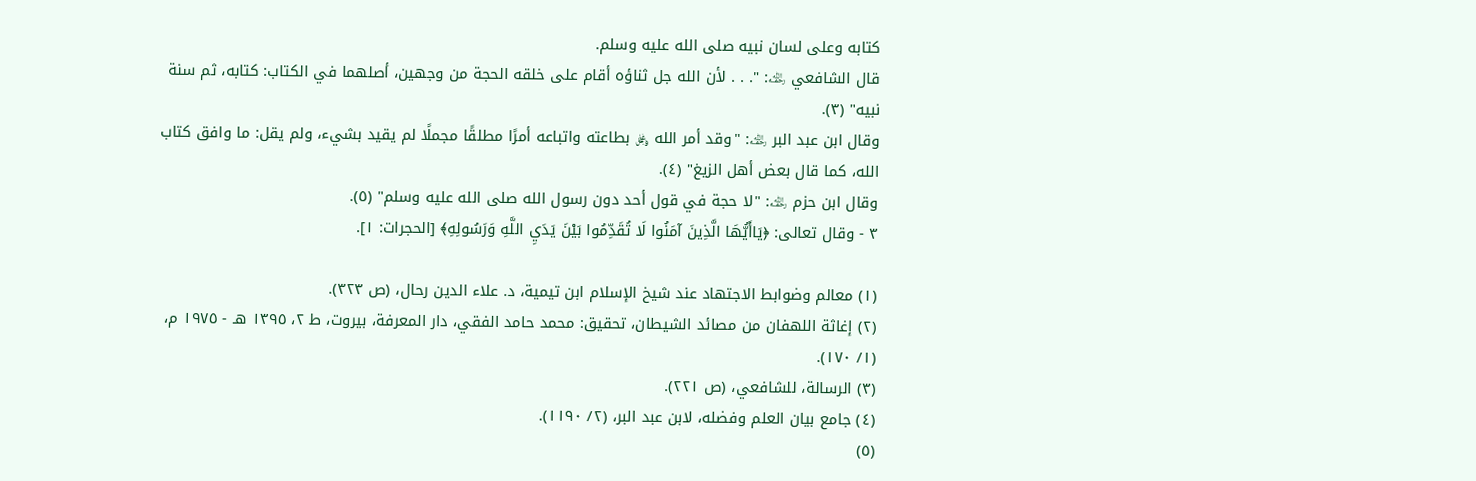كتابه وعلى لسان نبيه صلى الله عليه وسلم.
قال الشافعي ﵀: ". . . لأن الله جل ثناؤه أقام على خلقه الحجة من وجهين، أصلهما في الكتاب: كتابه، ثم سنة نبيه" (٣).
وقال ابن عبد البر ﵀: "وقد أمر الله ﷿ بطاعته واتباعه أمرًا مطلقًا مجملًا لم يقيد بشيء، ولم يقل: ما وافق كتاب الله، كما قال بعض أهل الزيغ" (٤).
وقال ابن حزم ﵀: "لا حجة في قول أحد دون رسول الله صلى الله عليه وسلم" (٥).
٣ - وقال تعالى: ﴿يَاأَيُّهَا الَّذِينَ آمَنُوا لَا تُقَدِّمُوا بَيْنَ يَدَيِ اللَّهِ وَرَسُولِهِ﴾ [الحجرات: ١].

(١) معالم وضوابط الاجتهاد عند شيخ الإسلام ابن تيمية، د. علاء الدين رحال، (ص ٣٢٣).
(٢) إغاثة اللهفان من مصائد الشيطان، تحقيق: محمد حامد الفقي، دار المعرفة، بيروت، ط ٢، ١٣٩٥ هـ - ١٩٧٥ م، (١/ ١٧٠).
(٣) الرسالة، للشافعي، (ص ٢٢١).
(٤) جامع بيان العلم وفضله، لابن عبد البر، (٢/ ١١٩٠).
(٥)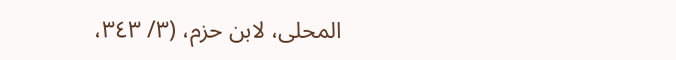المحلى، لابن حزم، (٣/ ٣٤٣،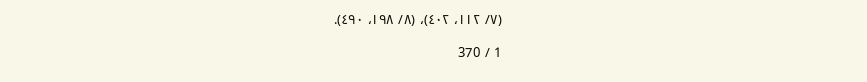(٧/ ١١٢، ٤٠٢)، (٨/ ١٩٨، ٤٩٠).

1 / 370